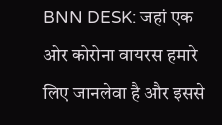BNN DESK: जहां एक ओर कोरोना वायरस हमारे लिए जानलेवा है और इससे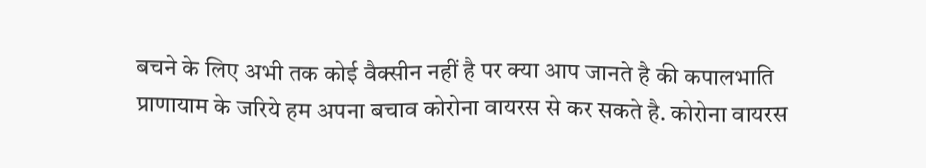बचने के लिए अभी तक कोई वैक्सीन नहीं है पर क्या आप जानते है की कपालभाति प्राणायाम के जरिये हम अपना बचाव कोरोना वायरस से कर सकते है. कोरोना वायरस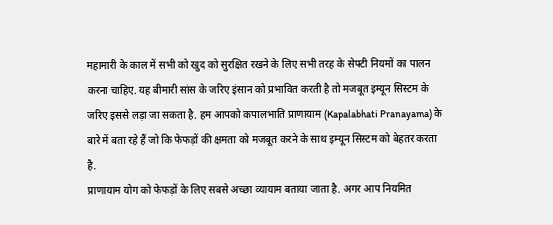महामारी के काल में सभी को खुद को सुरक्षित रखने के लिए सभी तरह के सेफ्टी नियमों का पालन करना चाहिए. यह बीमारी सांस के जरिए इंसान को प्रभावित करती है तो मजबूत इम्यून सिस्टम के जरिए इससे लड़ा जा सकता है. हम आपको कपालभाति प्राणायाम (Kapalabhati Pranayama) के बारे में बता रहे हैं जो कि फेफड़ों की क्षमता को मजबूत करने के साथ इम्यून सिस्टम को बेहतर करता है.
प्राणायाम योग को फेफड़ों के लिए सबसे अच्छा व्यायाम बताया जाता है. अगर आप नियमित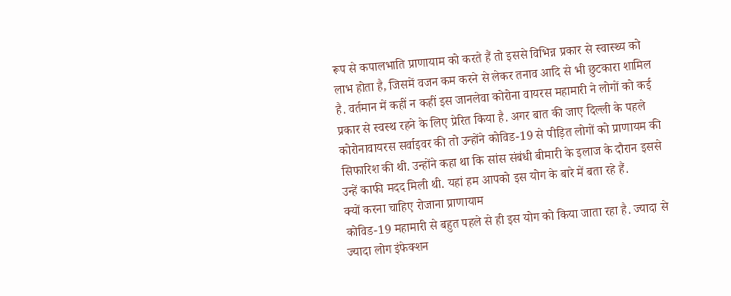रूप से कपालभाति प्राणायाम को करते हैं तो इससे विभिन्न प्रकार से स्वास्थ्य को लाभ होता है, जिसमें वजन कम करने से लेकर तनाव आदि से भी छुटकारा शामिल है. वर्तमान में कहीं न कहीं इस जानलेवा कोरोना वायरस महामारी ने लोगों को कई प्रकार से स्वस्थ रहने के लिए प्रेरित किया है. अगर बात की जाए दिल्ली के पहले कोरोनावायरस सर्वाइवर की तो उन्होंने कोविड-19 से पीड़ित लोगों को प्राणायम की सिफारिश की थी. उन्होंने कहा था कि सांस संबंधी बीमारी के इलाज के दौरान इससे उन्हें काफी मदद मिली थी. यहां हम आपको इस योग के बारे में बता रहे हैं.
क्यों करना चाहिए रोजाना प्राणायाम
कोविड-19 महामारी से बहुत पहले से ही इस योग को किया जाता रहा है. ज्यादा से ज्यादा लोग इंफेक्शन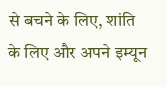से बचने के लिए, शांति के लिए और अपने इम्यून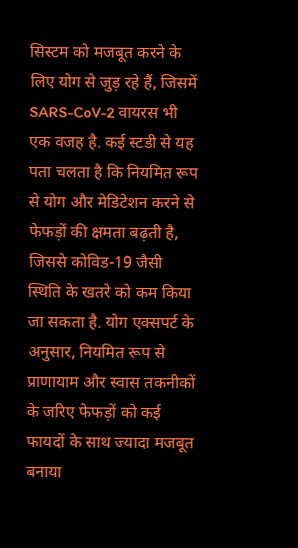सिस्टम को मजबूत करने के लिए योग से जुड़ रहे हैं, जिसमें SARS-CoV-2 वायरस भी एक वजह है. कई स्टडी से यह पता चलता है कि नियमित रूप से योग और मेडिटेशन करने से फेफड़ों की क्षमता बढ़ती है, जिससे कोविड-19 जैसी स्थिति के खतरे को कम किया जा सकता है. योग एक्सपर्ट के अनुसार, नियमित रूप से प्राणायाम और स्वास तकनीकों के जरिए फेफड़ों को कई फायदों के साथ ज्यादा मजबूत बनाया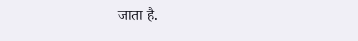जाता है.